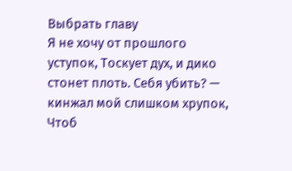Выбрать главу
Я не хочу от прошлого уступок, Тоскует дух, и дико стонет плоть. Себя убить? — кинжал мой слишком хрупок, Чтоб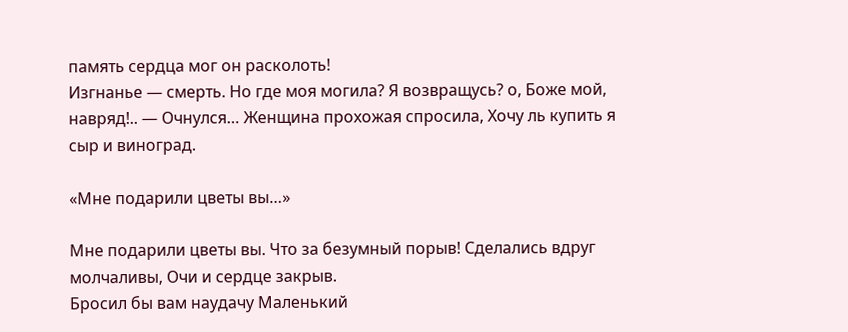память сердца мог он расколоть!
Изгнанье — смерть. Но где моя могила? Я возвращусь? о, Боже мой, навряд!.. — Очнулся… Женщина прохожая спросила, Хочу ль купить я сыр и виноград.

«Мне подарили цветы вы…»

Мне подарили цветы вы. Что за безумный порыв! Сделались вдруг молчаливы, Очи и сердце закрыв.
Бросил бы вам наудачу Маленький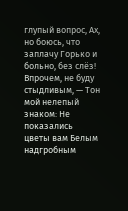глупый вопрос, Ах, но боюсь, что заплачу Горько и больно, без слёз!
Впрочем, не буду стыдливым, — Тон мой нелепый знаком: Не показались цветы вам Белым надгробным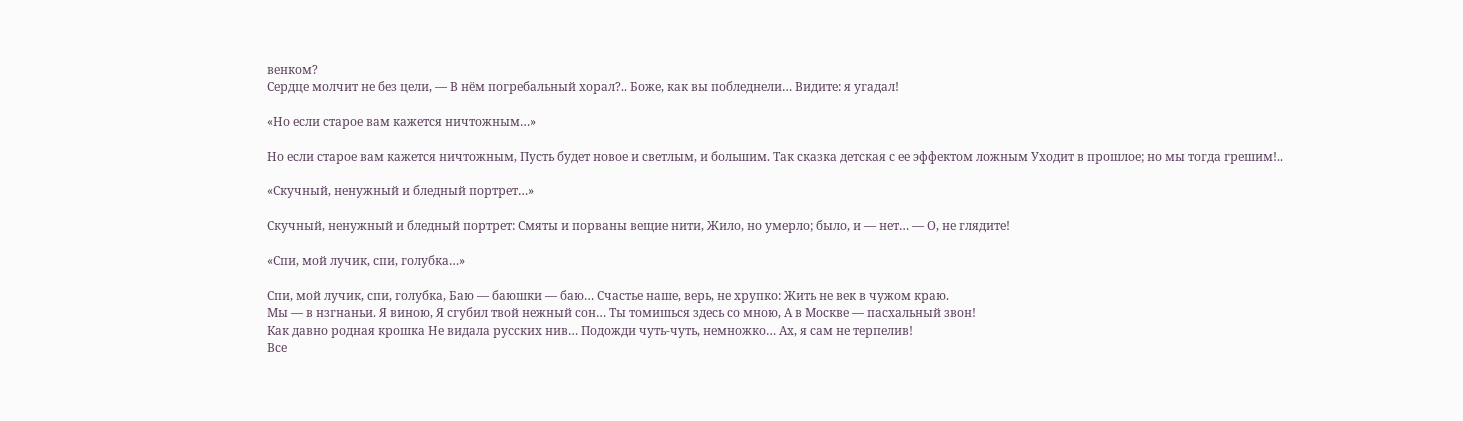венком?
Сердце молчит не без цели, — В нём погребальный хорал?.. Боже, как вы побледнели… Видите: я угадал!

«Но если старое вам кажется ничтожным…»

Но если старое вам кажется ничтожным, Пусть будет новое и светлым, и большим. Так сказка детская с ее эффектом ложным Уходит в прошлое; но мы тогда грешим!..

«Скучный, ненужный и бледный портрет…»

Скучный, ненужный и бледный портрет: Смяты и порваны вещие нити, Жило, но умерло; было, и — нет… — О, не глядите!

«Спи, мой лучик, спи, голубка…»

Спи, мой лучик, спи, голубка, Баю — баюшки — баю… Счастье наше, верь, не хрупко: Жить не век в чужом краю.
Мы — в нзгнаньи. Я виною, Я сгубил твой нежный сон… Ты томишься здесь со мною, А в Москве — пасхальный звон!
Как давно родная крошка Не видала русских нив… Подожди чуть-чуть, немножко… Ах, я сам не терпелив!
Все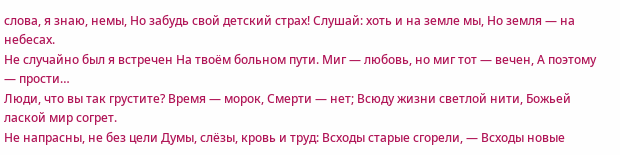слова, я знаю, немы, Но забудь свой детский страх! Слушай: хоть и на земле мы, Но земля — на небесах.
Не случайно был я встречен На твоём больном пути. Миг — любовь, но миг тот — вечен, А поэтому — прости…
Люди, что вы так грустите? Время — морок, Смерти — нет; Всюду жизни светлой нити, Божьей лаской мир согрет.
Не напрасны, не без цели Думы, слёзы, кровь и труд: Всходы старые сгорели, — Всходы новые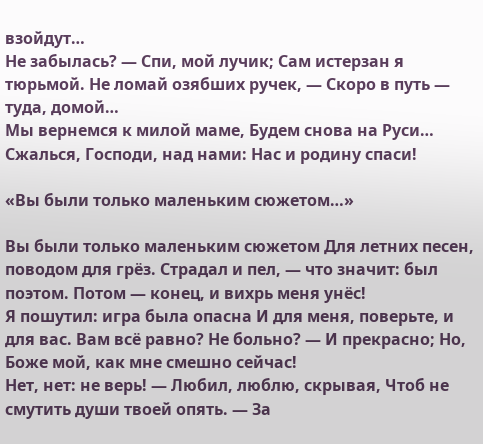взойдут…
Не забылась? — Спи, мой лучик; Сам истерзан я тюрьмой. Не ломай озябших ручек, — Скоро в путь — туда, домой…
Мы вернемся к милой маме, Будем снова на Руси… Сжалься, Господи, над нами: Нас и родину спаси!

«Вы были только маленьким сюжетом…»

Вы были только маленьким сюжетом Для летних песен, поводом для грёз. Страдал и пел, — что значит: был поэтом. Потом — конец, и вихрь меня унёс!
Я пошутил: игра была опасна И для меня, поверьте, и для вас. Вам всё равно? Не больно? — И прекрасно; Но, Боже мой, как мне смешно сейчас!
Нет, нет: не верь! — Любил, люблю, скрывая, Чтоб не смутить души твоей опять. — За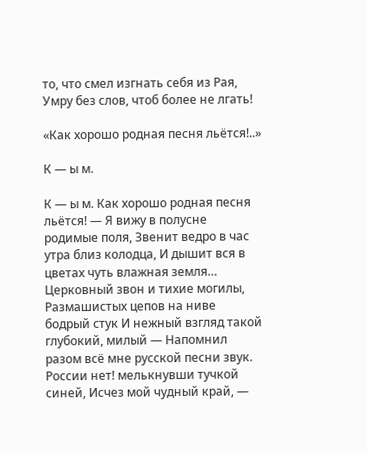то, что смел изгнать себя из Рая, Умру без слов, чтоб более не лгать!

«Как хорошо родная песня льётся!..»

К — ы м.

К — ы м. Как хорошо родная песня льётся! — Я вижу в полусне родимые поля, Звенит ведро в час утра близ колодца, И дышит вся в цветах чуть влажная земля…
Церковный звон и тихие могилы, Размашистых цепов на ниве бодрый стук И нежный взгляд такой глубокий, милый — Напомнил разом всё мне русской песни звук.
России нет! мелькнувши тучкой синей, Исчез мой чудный край, —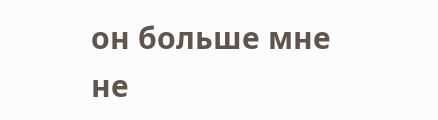он больше мне не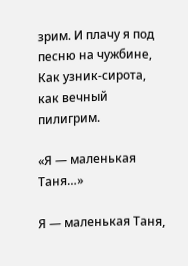зрим. И плачу я под песню на чужбине, Как узник-сирота, как вечный пилигрим.

«Я — маленькая Таня…»

Я — маленькая Таня,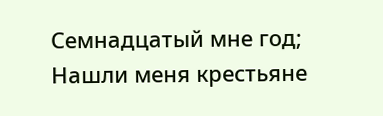Семнадцатый мне год; Нашли меня крестьяне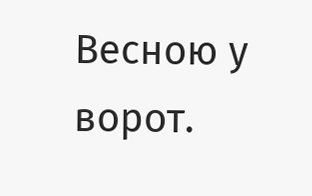Весною у ворот.